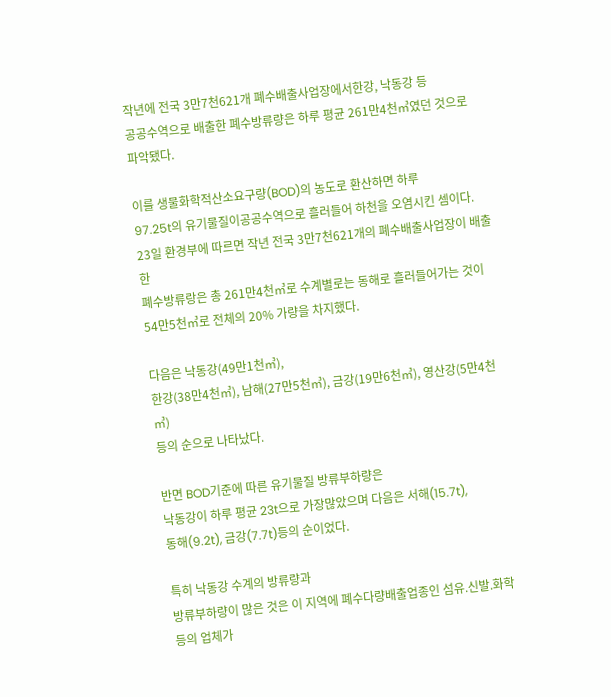작년에 전국 3만7천621개 폐수배출사업장에서한강, 낙동강 등
공공수역으로 배출한 폐수방류량은 하루 평균 261만4천㎥였던 것으로
파악됐다.

이를 생물화학적산소요구량(BOD)의 농도로 환산하면 하루
97.25t의 유기물질이공공수역으로 흘러들어 하천을 오염시킨 셈이다.
23일 환경부에 따르면 작년 전국 3만7천621개의 폐수배출사업장이 배출한
폐수방류랑은 총 261만4천㎥로 수계별로는 동해로 흘러들어가는 것이
54만5천㎥로 전체의 20% 가량을 차지했다.

다음은 낙동강(49만1천㎥),
한강(38만4천㎥), 남해(27만5천㎥), 금강(19만6천㎥), 영산강(5만4천㎥)
등의 순으로 나타났다.

반면 BOD기준에 따른 유기물질 방류부하량은
낙동강이 하루 평균 23t으로 가장많았으며 다음은 서해(15.7t),
동해(9.2t), 금강(7.7t)등의 순이었다.

특히 낙동강 수계의 방류량과
방류부하량이 많은 것은 이 지역에 폐수다량배출업종인 섬유.신발.화학
등의 업체가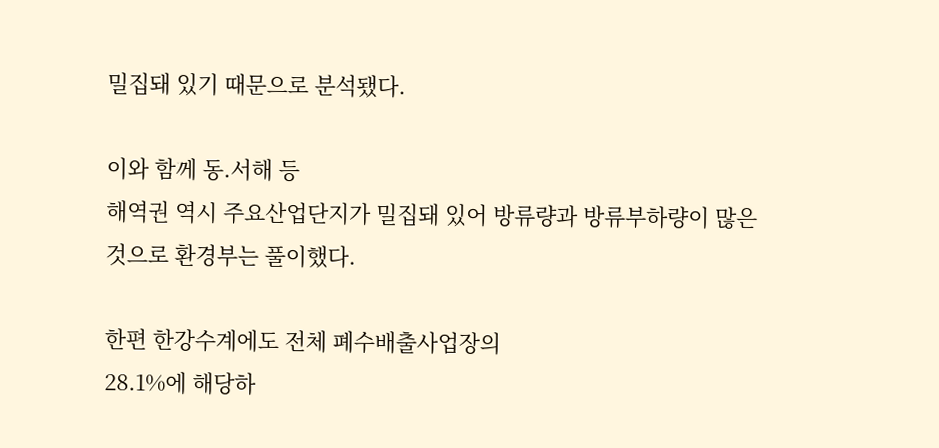밀집돼 있기 때문으로 분석됐다.

이와 함께 동.서해 등
해역권 역시 주요산업단지가 밀집돼 있어 방류량과 방류부하량이 많은
것으로 환경부는 풀이했다.

한편 한강수계에도 전체 폐수배출사업장의
28.1%에 해당하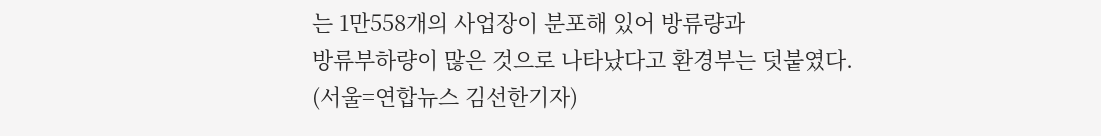는 1만558개의 사업장이 분포해 있어 방류량과
방류부하량이 많은 것으로 나타났다고 환경부는 덧붙였다.
(서울=연합뉴스 김선한기자)